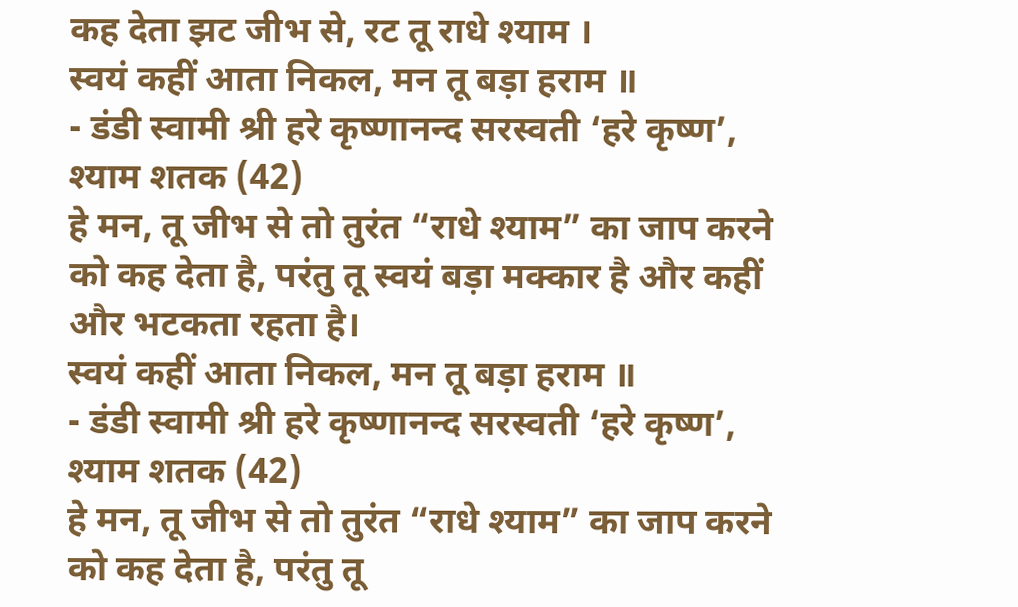कह देता झट जीभ से, रट तू राधे श्याम ।
स्वयं कहीं आता निकल, मन तू बड़ा हराम ॥
- डंडी स्वामी श्री हरे कृष्णानन्द सरस्वती ‘हरे कृष्ण’, श्याम शतक (42)
हे मन, तू जीभ से तो तुरंत “राधे श्याम” का जाप करने को कह देता है, परंतु तू स्वयं बड़ा मक्कार है और कहीं और भटकता रहता है।
स्वयं कहीं आता निकल, मन तू बड़ा हराम ॥
- डंडी स्वामी श्री हरे कृष्णानन्द सरस्वती ‘हरे कृष्ण’, श्याम शतक (42)
हे मन, तू जीभ से तो तुरंत “राधे श्याम” का जाप करने को कह देता है, परंतु तू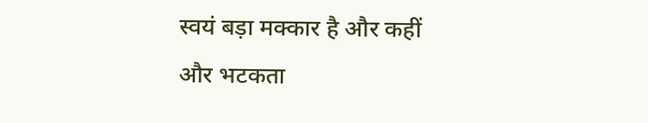स्वयं बड़ा मक्कार है और कहीं और भटकता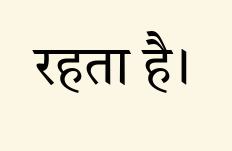रहता है।